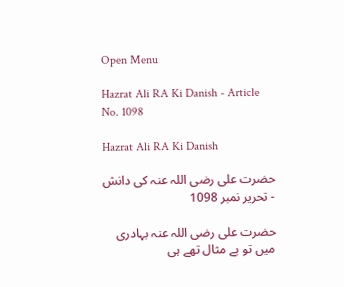Open Menu

Hazrat Ali RA Ki Danish - Article No. 1098

Hazrat Ali RA Ki Danish

حضرت علی رضی اللہ عنہ کی دانش - تحریر نمبر 1098

حضرت علی رضی اللہ عنہ بہادری میں تو بے مثال تھے ہی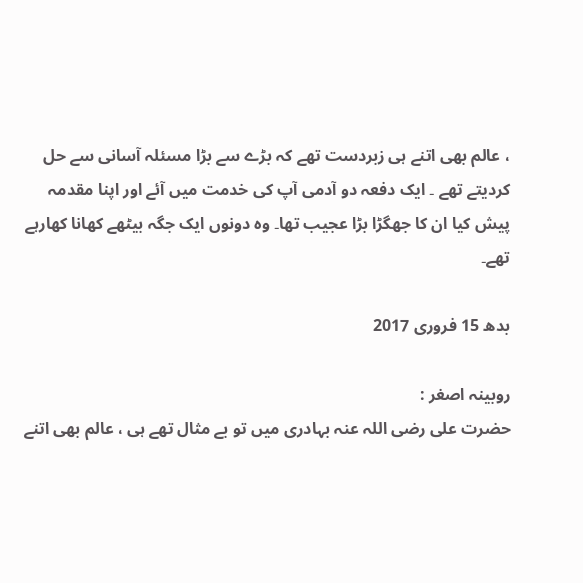، عالم بھی اتنے ہی زبردست تھے کہ بڑے سے بڑا مسئلہ آسانی سے حل کردیتے تھے ۔ ایک دفعہ دو آدمی آپ کی خدمت میں آئے اور اپنا مقدمہ پیش کیا ان کا جھگڑا بڑا عجیب تھا۔ وہ دونوں ایک جگہ بیٹھے کھانا کھارہے تھے۔

بدھ 15 فروری 2017

روبینہ اصغر :
حضرت علی رضی اللہ عنہ بہادری میں تو بے مثال تھے ہی ، عالم بھی اتنے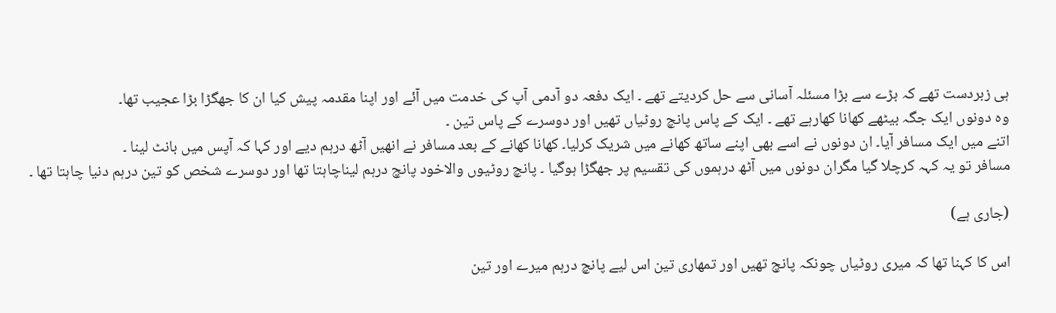ہی زبردست تھے کہ بڑے سے بڑا مسئلہ آسانی سے حل کردیتے تھے ۔ ایک دفعہ دو آدمی آپ کی خدمت میں آئے اور اپنا مقدمہ پیش کیا ان کا جھگڑا بڑا عجیب تھا۔
وہ دونوں ایک جگہ بیٹھے کھانا کھارہے تھے ۔ ایک کے پاس پانچ روٹیاں تھیں اور دوسرے کے پاس تین ۔
اتنے میں ایک مسافر آیا۔ ان دونوں نے اسے بھی اپنے ساتھ کھانے میں شریک کرلیا۔ کھانا کھانے کے بعد مسافر نے انھیں آٹھ درہم دیے اور کہا کہ آپس میں بانٹ لینا ۔
مسافر تو یہ کہہ کرچلا گیا مگران دونوں میں آٹھ درہموں کی تقسیم پر جھگڑا ہوگیا ۔ پانچ روٹیوں والاخود پانچ درہم لیناچاہتا تھا اور دوسرے شخص کو تین درہم دنیا چاہتا تھا ۔

(جاری ہے)

اس کا کہنا تھا کہ میری روٹیاں چونکہ پانچ تھیں اور تمھاری تین اس لیے پانچ درہم میرے اور تین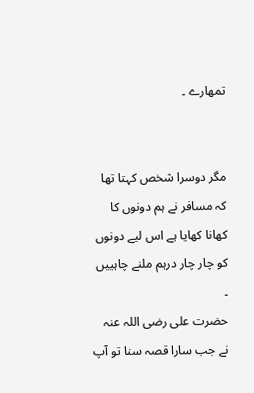تمھارے ۔


مگر دوسرا شخص کہتا تھا کہ مسافر نے ہم دونوں کا کھانا کھایا ہے اس لیے دونوں کو چار چار درہم ملنے چاہییں ۔
حضرت علی رضی اللہ عنہ نے جب سارا قصہ سنا تو آپ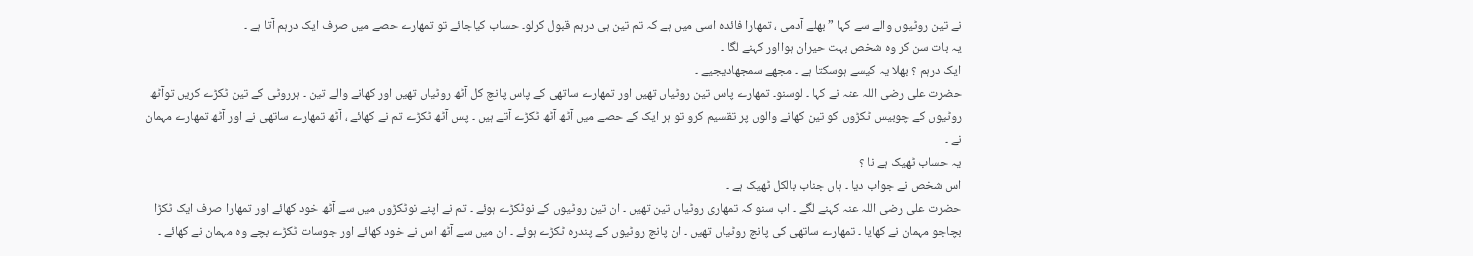نے تین روٹیوں والے سے کہا ” بھلے آدمی ، تمھارا فائدہ اسی میں ہے کہ تم تین ہی درہم قبول کرلو۔ حساب کیاجائے تو تمھارے حصے میں صرف ایک درہم آتا ہے ۔
یہ بات سن کر وہ شخص بہت حیران ہوااور کہنے لگا ۔
ایک درہم ؟ بھلا یہ کیسے ہوسکتا ہے ۔ مجھے سمجھادیجیے ۔
حضرت علی رضی اللہ عنہ نے کہا ۔ لوسنو۔ تمھارے پاس تین روٹیاں تھیں اور تمھارے ساتھی کے پاس پانچ کل آٹھ روٹیاں تھیں اور کھانے والے تین ۔ ہرروٹی کے تین ٹکڑے کریں توآٹھ روٹیوں کے چوبیس ٹکڑوں کو تین کھانے والوں پر تقسیم کرو تو ہر ایک کے حصے میں آٹھ آٹھ ٹکڑے آتے ہیں ۔ پس آٹھ ٹکڑے تم نے کھائے ، آٹھ تمھارے ساتھی نے اور آٹھ تمھارے مہمان نے ۔
یہ حساب ٹھیک ہے نا ؟
اس شخص نے جواب دیا ۔ ہاں جناب بالکل ٹھیک ہے ۔
حضرت علی رضی اللہ عنہ کہنے لگے ۔ اب سنو کہ تمھاری روٹیاں تین تھیں ۔ ان تین روٹیوں کے نوٹکڑے ہوئے ۔ تم نے اپنے نوٹکڑوں میں سے آٹھ خود کھائے اور تمھارا صرف ایک ٹکڑا بچاجو مہمان نے کھایا ۔ تمھارے ساتھی کی پانچ روٹیاں تھیں ۔ ان پانچ روٹیوں کے پندرہ ٹکڑے ہوئے ۔ ان میں سے آٹھ اس نے خود کھائے اور جوسات ٹکڑے بچے وہ مہمان نے کھائے ۔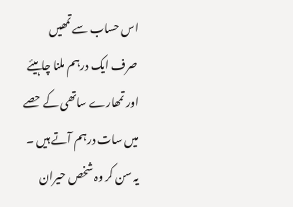اس حساب سے تمھیں صرف ایک درہم ملنا چاہیئے اور تمھارے ساتھی کے حصے میں سات درہم آتے ہیں ۔
یہ سن کر وہ شخص حیران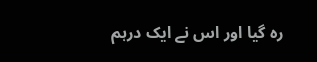رہ گیا اور اس نے ایک درہم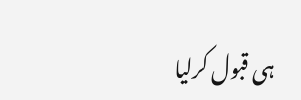ہی قبول کرلیا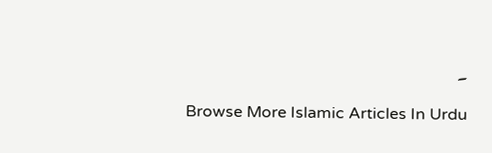۔

Browse More Islamic Articles In Urdu